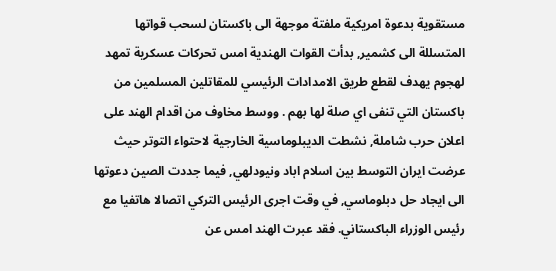مستقوية بدعوة امريكية ملفتة موجهة الى باكستان لسحب قواتها المتسللة الى كشمير, بدأت القوات الهندية امس تحركات عسكرية تمهد لهجوم يهدف لقطع طريق الامدادات الرئيسي للمقاتلين المسلمين من باكستان التي تنفى اي صلة لها بهم . ووسط مخاوف من اقدام الهند على اعلان حرب شاملة, نشطت الديبلوماسية الخارجية لاحتواء التوتر حيث عرضت ايران التوسط بين اسلام اباد ونيودلهي, فيما جددت الصين دعوتها الى ايجاد حل دبلوماسي, في وقت اجرى الرئيس التركي اتصالا هاتفيا مع رئيس الوزراء الباكستاني. فقد عبرت الهند امس عن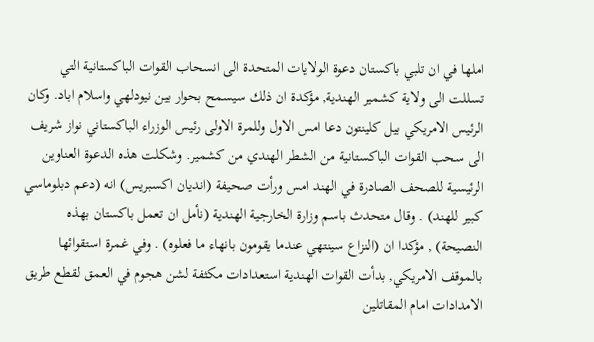املها في ان تلبي باكستان دعوة الولايات المتحدة الى انسحاب القوات الباكستانية التي تسللت الى ولاية كشمير الهندية, مؤكدة ان ذلك سيسمح بحوار بين نيودلهي واسلام اباد. وكان الرئيس الامريكي بيل كلينتون دعا امس الاول وللمرة الاولى رئيس الوزراء الباكستاني نواز شريف الى سحب القوات الباكستانية من الشطر الهندي من كشمير. وشكلت هذه الدعوة العناوين الرئيسية للصحف الصادرة في الهند امس ورأت صحيفة (انديان اكسبريس) انه (دعم دبلوماسي كبير للهند) . وقال متحدث باسم وزارة الخارجية الهندية (نأمل ان تعمل باكستان بهذه النصيحة) , مؤكدا ان (النزاع سينتهي عندما يقومون بانهاء ما فعلوه) . وفي غمرة استقوائها بالموقف الامريكي, بدأت القوات الهندية استعدادات مكثفة لشن هجوم في العمق لقطع طريق الامدادات امام المقاتلين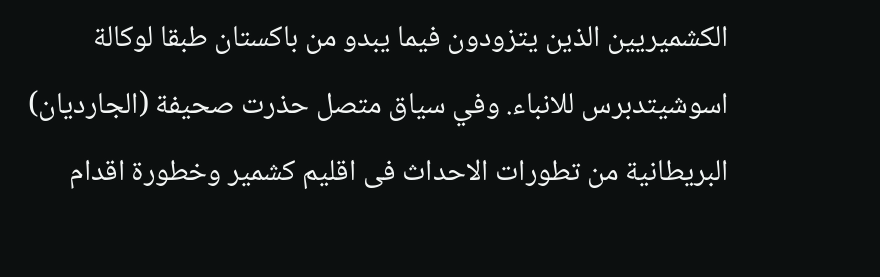الكشميريين الذين يتزودون فيما يبدو من باكستان طبقا لوكالة اسوشيتدبرس للانباء. وفي سياق متصل حذرت صحيفة (الجارديان) البريطانية من تطورات الاحداث فى اقليم كشمير وخطورة اقدام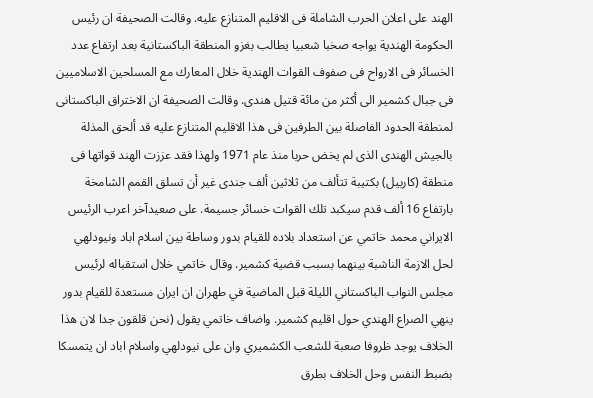الهند على اعلان الحرب الشاملة فى الاقليم المتنازع عليه. وقالت الصحيفة ان رئيس الحكومة الهندية يواجه صخبا شعبيا يطالب بغزو المنطقة الباكستانية بعد ارتفاع عدد الخسائر فى الارواح فى صفوف القوات الهندية خلال المعارك مع المسلحين الاسلاميين فى جبال كشمير الى أكثر من مائة قتيل هندى. وقالت الصحيفة ان الاختراق الباكستانى لمنطقة الحدود الفاصلة بين الطرفين فى هذا الاقليم المتنازع عليه قد ألحق المذلة بالجيش الهندى الذى لم يخض حربا منذ عام 1971 ولهذا فقد عززت الهند قواتها فى منطقة (كاربيل) بكتيبة تتألف من ثلاثين ألف جندى غير أن تسلق القمم الشامخة بارتفاع 16 ألف قدم سيكبد تلك القوات خسائر جسيمة. على صعيدآخر اعرب الرئيس الايراني محمد خاتمي عن استعداد بلاده للقيام بدور وساطة بين اسلام اباد ونيودلهي لحل الازمة الناشبة بينهما بسبب قضية كشمير. وقال خاتمي خلال استقباله لرئيس مجلس النواب الباكستاني الليلة قبل الماضية في طهران ان ايران مستعدة للقيام بدور ينهي الصراع الهندي حول اقليم كشمير. واضاف خاتمي يقول (نحن قلقون جدا لان هذا الخلاف يوجد ظروفا صعبة للشعب الكشميري وان على نيودلهي واسلام اباد ان يتمسكا بضبط النفس وحل الخلاف بطرق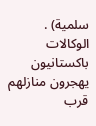سلمية) . الوكالات باكستانيون يهجرون منازلهم قرب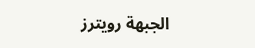الجبهة رويترز